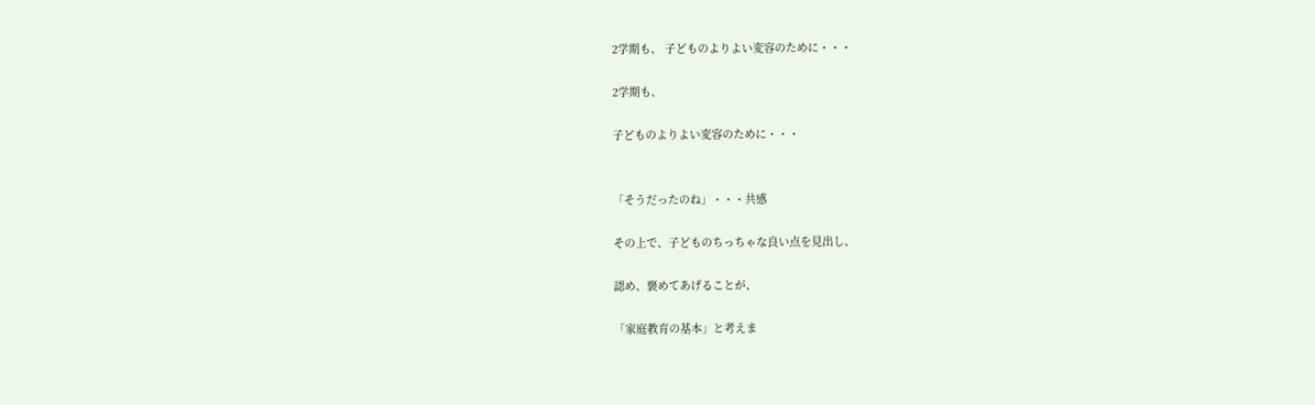2学期も、 子どものよりよい変容のために・・・

2学期も、

子どものよりよい変容のために・・・


「そうだったのね」・・・共感

その上で、子どものちっちゃな良い点を見出し、

認め、褒めてあげることが、

「家庭教育の基本」と考えま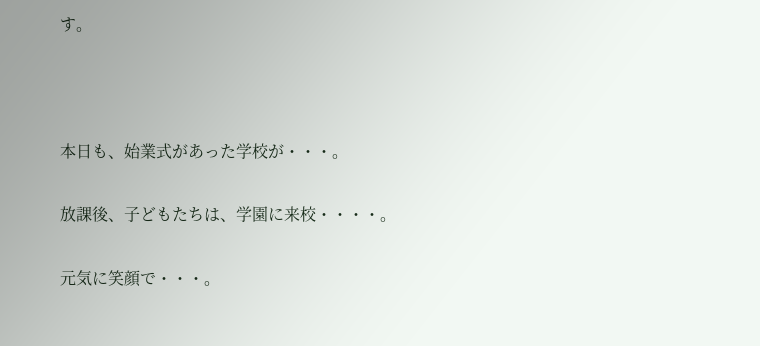す。



本日も、始業式があった学校が・・・。

放課後、子どもたちは、学園に来校・・・・。

元気に笑顔で・・・。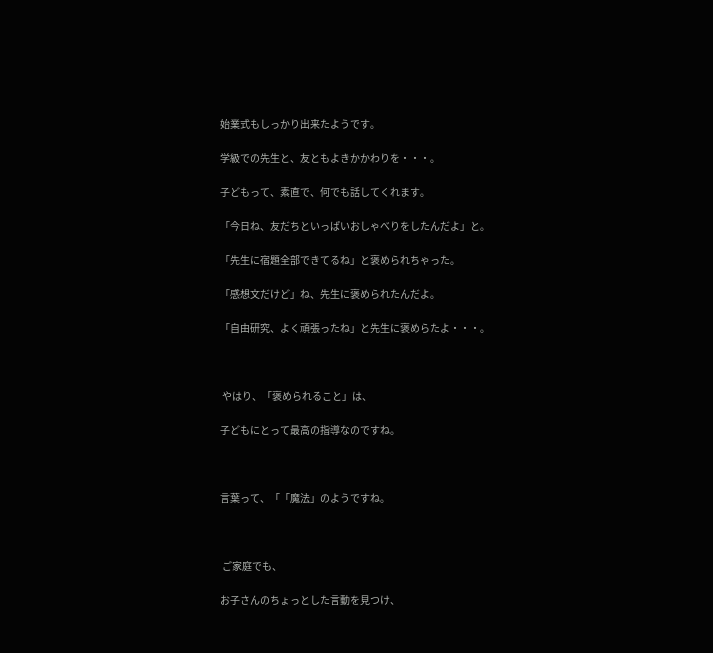始業式もしっかり出来たようです。

学級での先生と、友ともよきかかわりを・・・。

子どもって、素直で、何でも話してくれます。

「今日ね、友だちといっぱいおしゃべりをしたんだよ」と。

「先生に宿題全部できてるね」と褒められちゃった。

「感想文だけど」ね、先生に褒められたんだよ。

「自由研究、よく頑張ったね」と先生に褒めらたよ・・・。



 やはり、「褒められること」は、

子どもにとって最高の指導なのですね。



言葉って、「「魔法」のようですね。



 ご家庭でも、

お子さんのちょっとした言動を見つけ、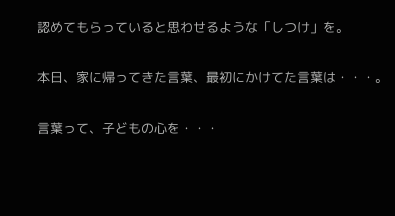認めてもらっていると思わせるような「しつけ」を。

本日、家に帰ってきた言葉、最初にかけてた言葉は・・・。

言葉って、子どもの心を・・・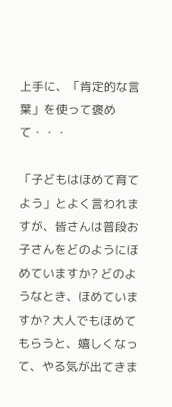上手に、「肯定的な言葉」を使って褒めて・・・

「子どもはほめて育てよう」とよく言われますが、皆さんは普段お子さんをどのようにほめていますか? どのようなとき、ほめていますか? 大人でもほめてもらうと、嬉しくなって、やる気が出てきま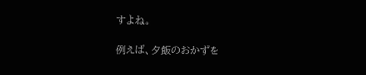すよね。

例えば、夕飯のおかずを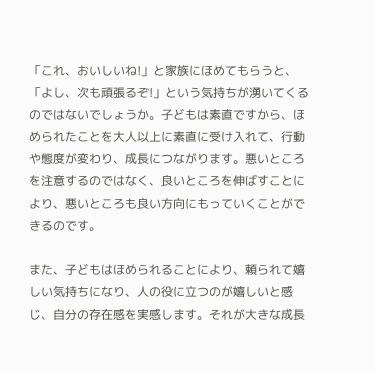「これ、おいしいね!」と家族にほめてもらうと、「よし、次も頑張るぞ!」という気持ちが湧いてくるのではないでしょうか。子どもは素直ですから、ほめられたことを大人以上に素直に受け入れて、行動や態度が変わり、成長につながります。悪いところを注意するのではなく、良いところを伸ばすことにより、悪いところも良い方向にもっていくことができるのです。

また、子どもはほめられることにより、頼られて嬉しい気持ちになり、人の役に立つのが嬉しいと感じ、自分の存在感を実感します。それが大きな成長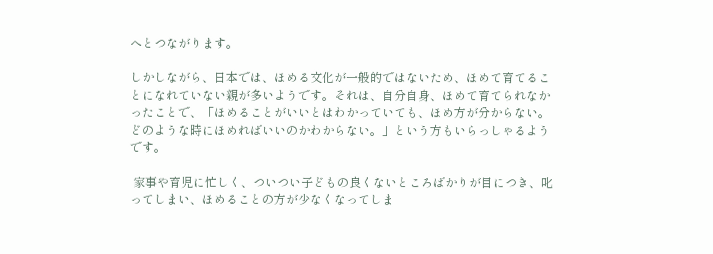へとつながります。

しかしながら、日本では、ほめる文化が一般的ではないため、ほめて育てることになれていない親が多いようです。それは、自分自身、ほめて育てられなかったことで、「ほめることがいいとはわかっていても、ほめ方が分からない。どのような時にほめればいいのかわからない。」という方もいらっしゃるようです。

 家事や育児に忙しく、ついつい子どもの良くないところばかりが目につき、叱ってしまい、ほめることの方が少なくなってしま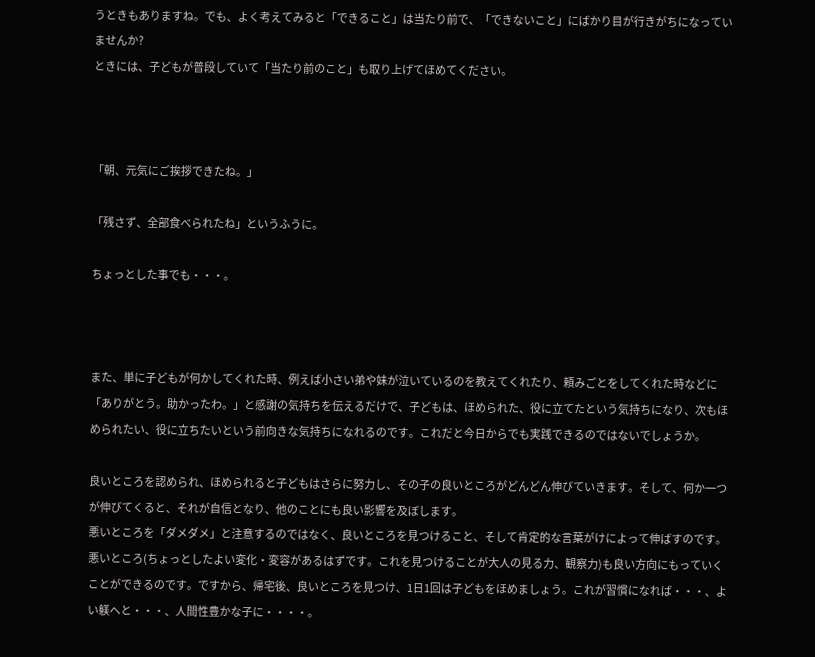うときもありますね。でも、よく考えてみると「できること」は当たり前で、「できないこと」にばかり目が行きがちになっていませんか?
ときには、子どもが普段していて「当たり前のこと」も取り上げてほめてください。



「朝、元気にご挨拶できたね。」

「残さず、全部食べられたね」というふうに。

ちょっとした事でも・・・。



また、単に子どもが何かしてくれた時、例えば小さい弟や妹が泣いているのを教えてくれたり、頼みごとをしてくれた時などに「ありがとう。助かったわ。」と感謝の気持ちを伝えるだけで、子どもは、ほめられた、役に立てたという気持ちになり、次もほめられたい、役に立ちたいという前向きな気持ちになれるのです。これだと今日からでも実践できるのではないでしょうか。

良いところを認められ、ほめられると子どもはさらに努力し、その子の良いところがどんどん伸びていきます。そして、何か一つが伸びてくると、それが自信となり、他のことにも良い影響を及ぼします。
悪いところを「ダメダメ」と注意するのではなく、良いところを見つけること、そして肯定的な言葉がけによって伸ばすのです。悪いところ(ちょっとしたよい変化・変容があるはずです。これを見つけることが大人の見る力、観察力)も良い方向にもっていくことができるのです。ですから、帰宅後、良いところを見つけ、1日1回は子どもをほめましょう。これが習慣になれば・・・、よい躾へと・・・、人間性豊かな子に・・・・。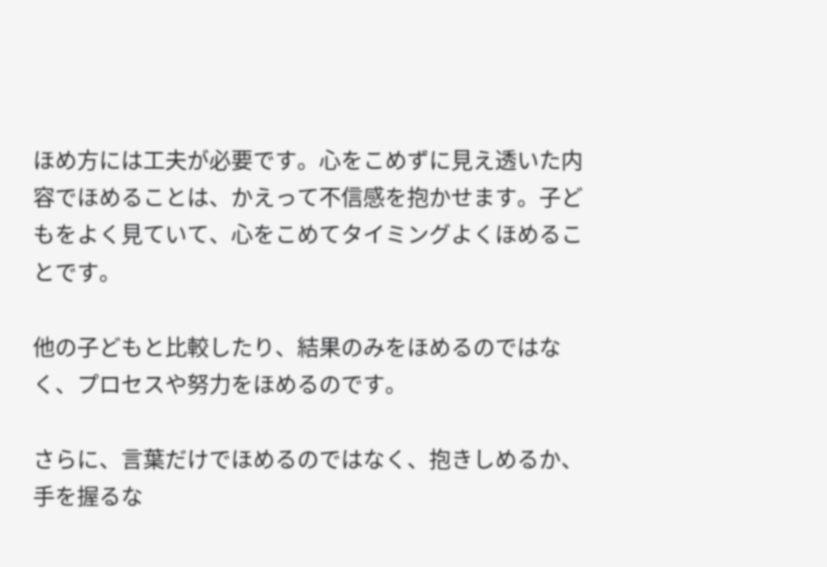ほめ方には工夫が必要です。心をこめずに見え透いた内容でほめることは、かえって不信感を抱かせます。子どもをよく見ていて、心をこめてタイミングよくほめることです。

他の子どもと比較したり、結果のみをほめるのではなく、プロセスや努力をほめるのです。

さらに、言葉だけでほめるのではなく、抱きしめるか、手を握るな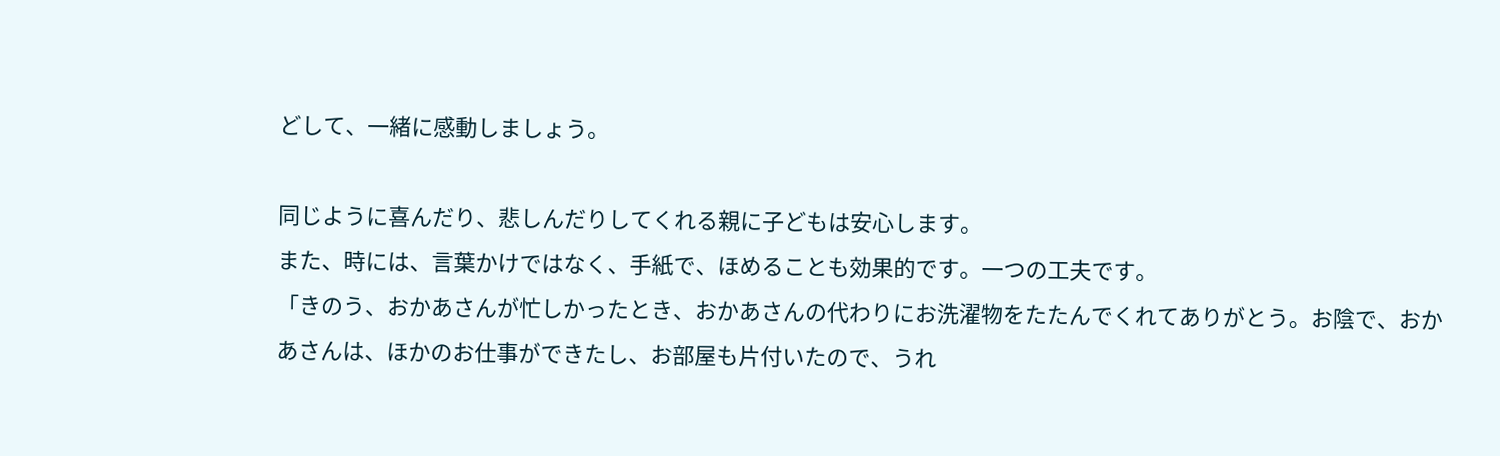どして、一緒に感動しましょう。

同じように喜んだり、悲しんだりしてくれる親に子どもは安心します。
また、時には、言葉かけではなく、手紙で、ほめることも効果的です。一つの工夫です。
「きのう、おかあさんが忙しかったとき、おかあさんの代わりにお洗濯物をたたんでくれてありがとう。お陰で、おかあさんは、ほかのお仕事ができたし、お部屋も片付いたので、うれ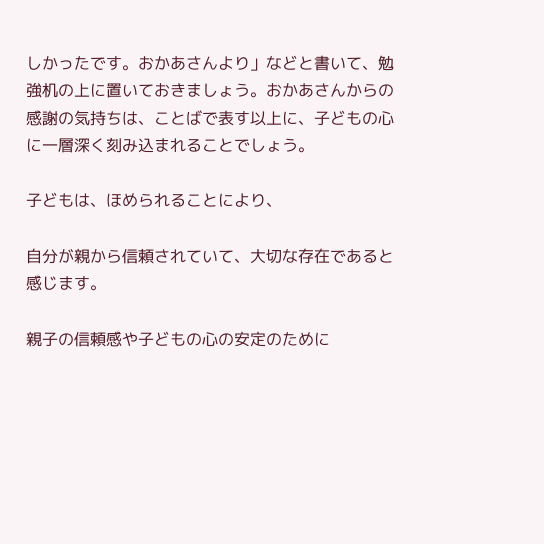しかったです。おかあさんより」などと書いて、勉強机の上に置いておきましょう。おかあさんからの感謝の気持ちは、ことばで表す以上に、子どもの心に一層深く刻み込まれることでしょう。

子どもは、ほめられることにより、

自分が親から信頼されていて、大切な存在であると感じます。

親子の信頼感や子どもの心の安定のために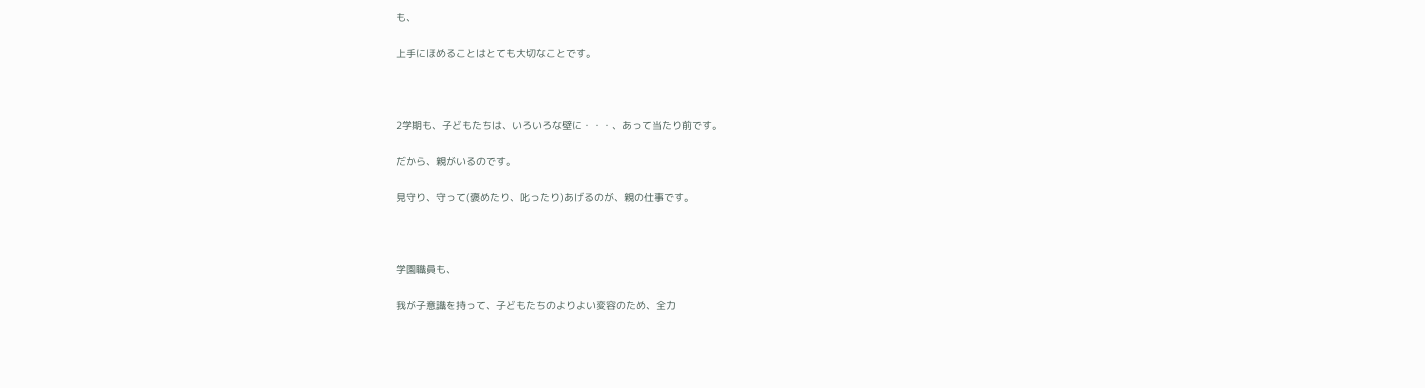も、

上手にほめることはとても大切なことです。



2学期も、子どもたちは、いろいろな壁に・・・、あって当たり前です。

だから、親がいるのです。

見守り、守って(褒めたり、叱ったり)あげるのが、親の仕事です。



学園職員も、

我が子意識を持って、子どもたちのよりよい変容のため、全力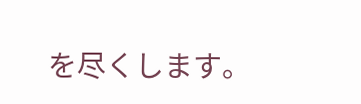を尽くします。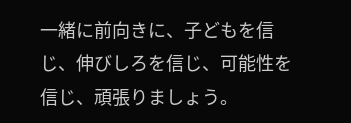一緒に前向きに、子どもを信じ、伸びしろを信じ、可能性を信じ、頑張りましょう。